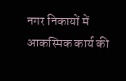नगर निकायों में आकस्मिक कार्य की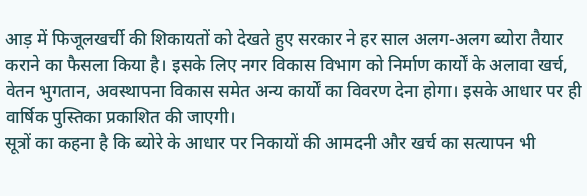आड़ में फिजूलखर्ची की शिकायतों को देखते हुए सरकार ने हर साल अलग-अलग ब्योरा तैयार कराने का फैसला किया है। इसके लिए नगर विकास विभाग को निर्माण कार्यों के अलावा खर्च, वेतन भुगतान, अवस्थापना विकास समेत अन्य कार्यों का विवरण देना होगा। इसके आधार पर ही वार्षिक पुस्तिका प्रकाशित की जाएगी।
सूत्रों का कहना है कि ब्योरे के आधार पर निकायों की आमदनी और खर्च का सत्यापन भी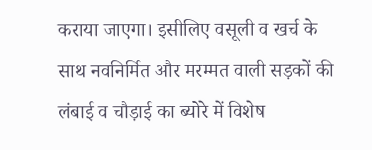कराया जाएगा। इसीलिए वसूली व खर्च के साथ नवनिर्मित और मरम्मत वाली सड़कों की लंबाई व चौड़ाई का ब्योरे में विशेष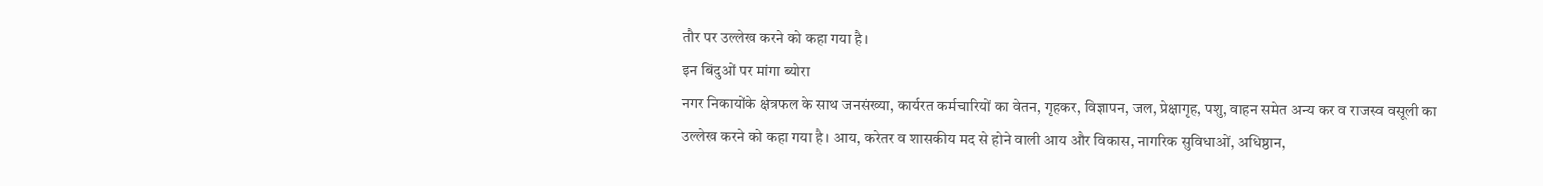तौर पर उल्लेख करने को कहा गया है।
इन बिंदुओं पर मांगा ब्योरा
नगर निकायोंके क्षेत्रफल के साथ जनसंख्या, कार्यरत कर्मचारियों का वेतन, गृहकर, विज्ञापन, जल, प्रेक्षागृह, पशु, वाहन समेत अन्य कर व राजस्व वसूली का उल्लेख करने को कहा गया है। आय, करेतर व शासकीय मद से होने वाली आय और विकास, नागरिक सुविधाओं, अधिष्ठान,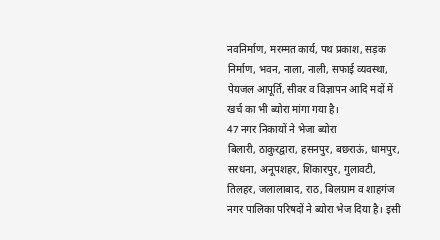नवनिर्माण, मरम्मत कार्य, पथ प्रकाश, सड़क निर्माण, भवन, नाला, नाली, सफाई व्यवस्था, पेयजल आपूर्ति, सीवर व विज्ञापन आदि मदों में खर्च का भी ब्योरा मांगा गया है।
47 नगर निकायों ने भेजा ब्योरा
बिलारी, ठाकुरद्वारा, हसनपुर, बछराऊं, धामपुर, सरधना, अनूपशहर, शिकारपुर, गुलावटी, तिलहर, जलालाबाद, राठ, बिलग्राम व शाहगंज नगर पालिका परिषदों ने ब्योरा भेज दिया है। इसी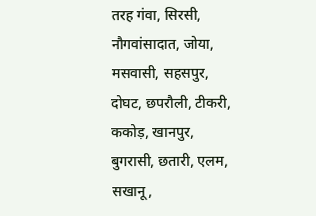तरह गंवा, सिरसी, नौगवांसादात, जोया, मसवासी, सहसपुर, दोघट, छपरौली, टीकरी, ककोड़, खानपुर, बुगरासी, छतारी, एलम, सखानू,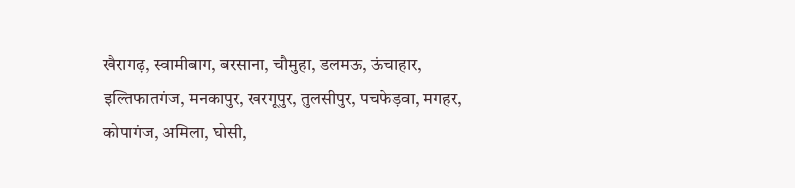खैरागढ़, स्वामीबाग, बरसाना, चौमुहा, डलमऊ, ऊंचाहार, इल्तिफातगंज, मनकापुर, खरगूपुर, तुलसीपुर, पचफेड़वा, मगहर, कोपागंज, अमिला, घोसी,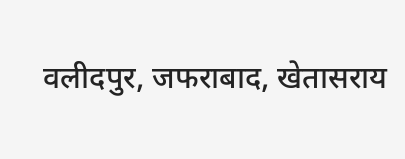वलीदपुर, जफराबाद, खेतासराय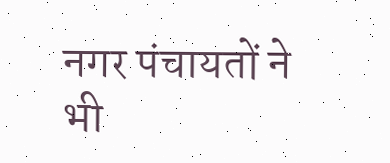नगर पंचायतों ने भी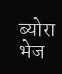ब्योरा भेज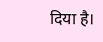दिया है।